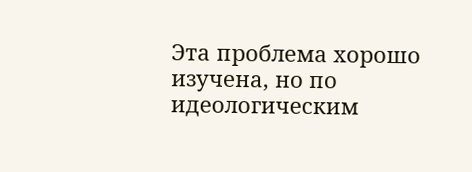Эта проблема хорошо изучена, но по идеологическим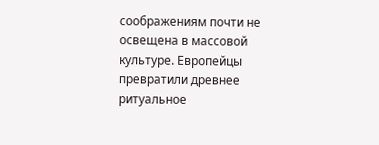соображениям почти не освещена в массовой культуре. Европейцы превратили древнее ритуальное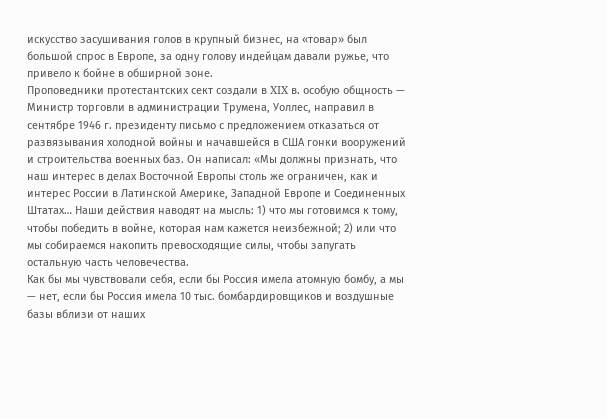искусство засушивания голов в крупный бизнес, на «товар» был большой спрос в Европе, за одну голову индейцам давали ружье, что привело к бойне в обширной зоне.
Проповедники протестантских сект создали в XIX в. особую общность —
Министр торговли в администрации Трумена, Уоллес, направил в сентябре 1946 г. президенту письмо с предложением отказаться от развязывания холодной войны и начавшейся в США гонки вооружений и строительства военных баз. Он написал: «Мы должны признать, что наш интерес в делах Восточной Европы столь же ограничен, как и интерес России в Латинской Америке, Западной Европе и Соединенных Штатах… Наши действия наводят на мысль: 1) что мы готовимся к тому, чтобы победить в войне, которая нам кажется неизбежной; 2) или что мы собираемся накопить превосходящие силы, чтобы запугать остальную часть человечества.
Как бы мы чувствовали себя, если бы Россия имела атомную бомбу, а мы — нет, если бы Россия имела 10 тыс. бомбардировщиков и воздушные базы вблизи от наших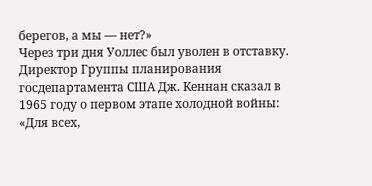берегов, а мы — нет?»
Через три дня Уоллес был уволен в отставку.
Директор Группы планирования госдепартамента США Дж. Кеннан сказал в 1965 году о первом этапе холодной войны: «Для всех,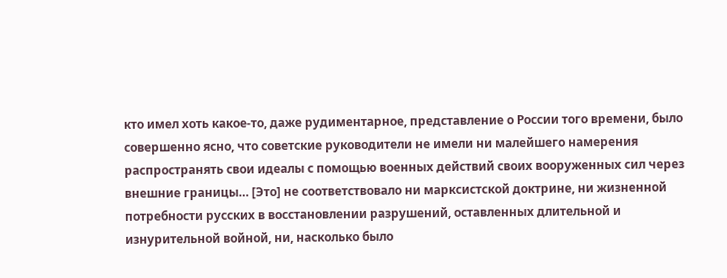кто имел хоть какое-то, даже рудиментарное, представление о России того времени, было совершенно ясно, что советские руководители не имели ни малейшего намерения распространять свои идеалы с помощью военных действий своих вооруженных сил через внешние границы… [Это] не соответствовало ни марксистской доктрине, ни жизненной потребности русских в восстановлении разрушений, оставленных длительной и изнурительной войной, ни, насколько было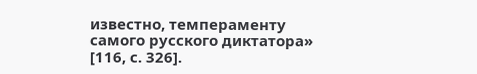известно, темпераменту самого русского диктатора» [116, с. 326].